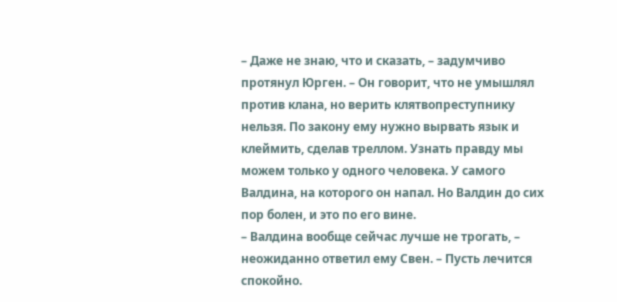– Даже не знаю, что и сказать, – задумчиво протянул Юрген. – Он говорит, что не умышлял против клана, но верить клятвопреступнику нельзя. По закону ему нужно вырвать язык и клеймить, сделав треллом. Узнать правду мы можем только у одного человека. У самого Валдина, на которого он напал. Но Валдин до сих пор болен, и это по его вине.
– Валдина вообще сейчас лучше не трогать, – неожиданно ответил ему Свен. – Пусть лечится спокойно.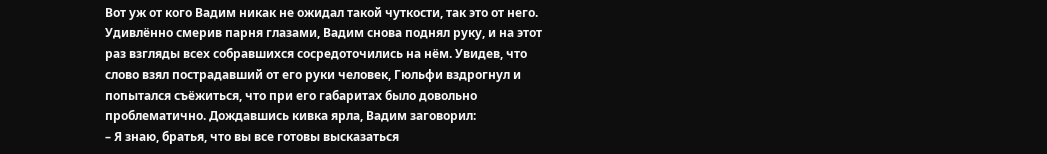Вот уж от кого Вадим никак не ожидал такой чуткости, так это от него. Удивлённо смерив парня глазами, Вадим снова поднял руку, и на этот раз взгляды всех собравшихся сосредоточились на нём. Увидев, что слово взял пострадавший от его руки человек, Гюльфи вздрогнул и попытался съёжиться, что при его габаритах было довольно проблематично. Дождавшись кивка ярла, Вадим заговорил:
– Я знаю, братья, что вы все готовы высказаться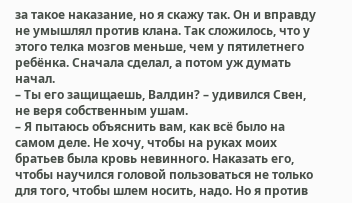за такое наказание, но я скажу так. Он и вправду не умышлял против клана. Так сложилось, что у этого телка мозгов меньше, чем у пятилетнего ребёнка. Сначала сделал, а потом уж думать начал.
– Ты его защищаешь, Валдин? – удивился Свен, не веря собственным ушам.
– Я пытаюсь объяснить вам, как всё было на самом деле. Не хочу, чтобы на руках моих братьев была кровь невинного. Наказать его, чтобы научился головой пользоваться не только для того, чтобы шлем носить, надо. Но я против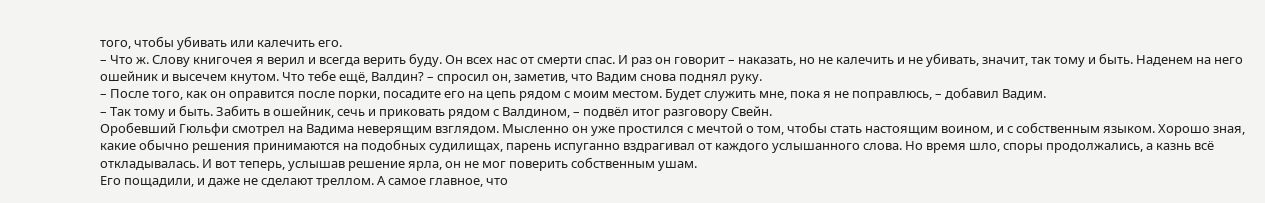того, чтобы убивать или калечить его.
– Что ж. Слову книгочея я верил и всегда верить буду. Он всех нас от смерти спас. И раз он говорит – наказать, но не калечить и не убивать, значит, так тому и быть. Наденем на него ошейник и высечем кнутом. Что тебе ещё, Валдин? – спросил он, заметив, что Вадим снова поднял руку.
– После того, как он оправится после порки, посадите его на цепь рядом с моим местом. Будет служить мне, пока я не поправлюсь, – добавил Вадим.
– Так тому и быть. Забить в ошейник, сечь и приковать рядом с Валдином, – подвёл итог разговору Свейн.
Оробевший Гюльфи смотрел на Вадима неверящим взглядом. Мысленно он уже простился с мечтой о том, чтобы стать настоящим воином, и с собственным языком. Хорошо зная, какие обычно решения принимаются на подобных судилищах, парень испуганно вздрагивал от каждого услышанного слова. Но время шло, споры продолжались, а казнь всё откладывалась. И вот теперь, услышав решение ярла, он не мог поверить собственным ушам.
Его пощадили, и даже не сделают треллом. А самое главное, что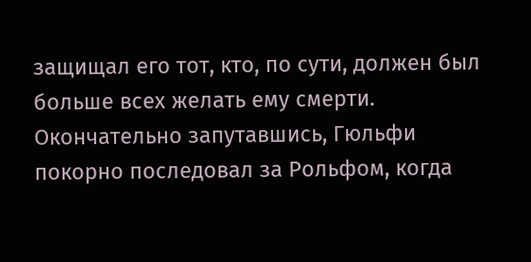защищал его тот, кто, по сути, должен был больше всех желать ему смерти. Окончательно запутавшись, Гюльфи покорно последовал за Рольфом, когда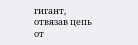гигант, отвязав цепь от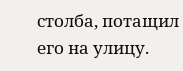столба, потащил его на улицу.